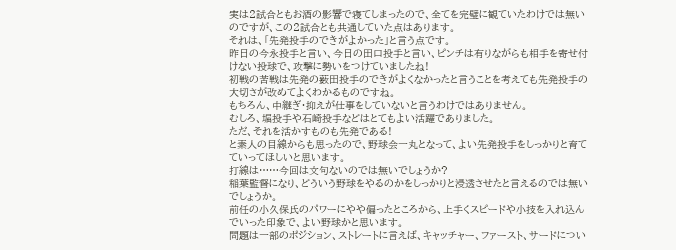実は2試合ともお酒の影響で寝てしまったので、全てを完璧に観ていたわけでは無いのですが、この2試合とも共通していた点はあります。
それは、「先発投手のできがよかった」と言う点です。
昨日の今永投手と言い、今日の田口投手と言い、ピンチは有りながらも相手を寄せ付けない投球で、攻撃に勢いをつけていましたね!
初戦の苦戦は先発の薮田投手のできがよくなかったと言うことを考えても先発投手の大切さが改めてよくわかるものですね。
もちろん、中継ぎ・抑えが仕事をしていないと言うわけではありません。
むしろ、堀投手や石崎投手などはとてもよい活躍でありました。
ただ、それを活かすものも先発である!
と素人の目線からも思ったので、野球会一丸となって、よい先発投手をしっかりと育てていってほしいと思います。
打線は……今回は文句ないのでは無いでしょうか?
稲葉監督になり、どういう野球をやるのかをしっかりと浸透させたと言えるのでは無いでしょうか。
前任の小久保氏のパワーにやや偏ったところから、上手くスピードや小技を入れ込んでいった印象で、よい野球かと思います。
問題は一部のポジション、ストレートに言えば、キャッチャー、ファースト、サードについ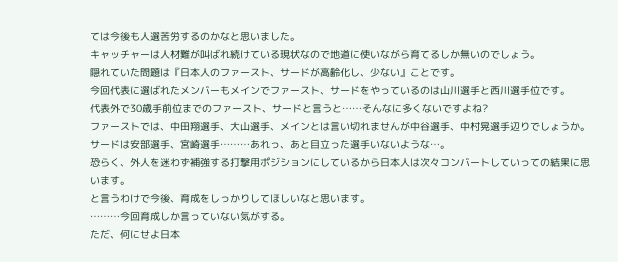ては今後も人選苦労するのかなと思いました。
キャッチャーは人材難が叫ばれ続けている現状なので地道に使いながら育てるしか無いのでしょう。
隠れていた問題は『日本人のファースト、サードが高齢化し、少ない』ことです。
今回代表に選ばれたメンバーもメインでファースト、サードをやっているのは山川選手と西川選手位です。
代表外で30歳手前位までのファースト、サードと言うと……そんなに多くないですよね?
ファーストでは、中田翔選手、大山選手、メインとは言い切れませんが中谷選手、中村晃選手辺りでしょうか。
サードは安部選手、宮崎選手………あれっ、あと目立った選手いないような…。
恐らく、外人を迷わず補強する打撃用ポジションにしているから日本人は次々コンバートしていっての結果に思います。
と言うわけで今後、育成をしっかりしてほしいなと思います。
………今回育成しか言っていない気がする。
ただ、何にせよ日本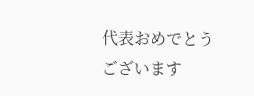代表おめでとうございます